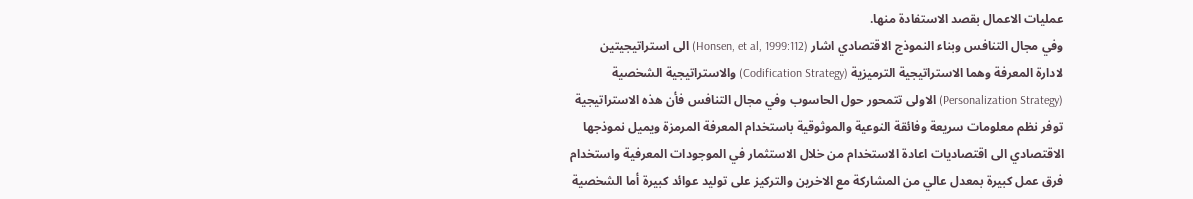عمليات الاعمال بقصد الاستفادة منها.
وفي مجال التنافس وبناء النموذج الاقتصادي اشار (Honsen, et al, 1999:112) الى استراتيجيتين لادارة المعرفة وهما الاستراتيجية الترميزية (Codification Strategy) والاستراتيجية الشخصية (Personalization Strategy) الاولى تتمحور حول الحاسوب وفي مجال التنافس فأن هذه الاستراتيجية توفر نظم معلومات سريعة وفائقة النوعية والموثوقية باستخدام المعرفة المرمزة ويميل نموذجها الاقتصادي الى اقتصاديات اعادة الاستخدام من خلال الاستثمار في الموجودات المعرفية واستخدام فرق عمل كبيرة بمعدل عالي من المشاركة مع الاخرين والتركيز على توليد عوائد كبيرة أما الشخصية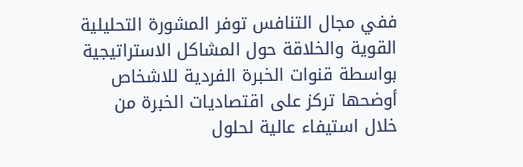ففي مجال التنافس توفر المشورة التحليلية القوية والخلاقة حول المشاكل الاستراتيجية بواسطة قنوات الخبرة الفردية للاشخاص أوضحها تركز على اقتصاديات الخبرة من خلال استيفاء عالية لحلول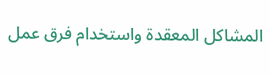المشاكل المعقدة واستخدام فرق عمل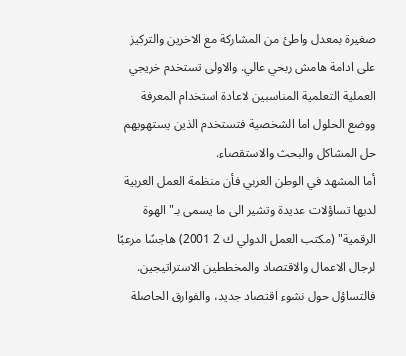صغيرة بمعدل واطئ من المشاركة مع الاخرين والتركيز على ادامة هامش ربحي عالي. والاولى تستخدم خريجي العملية التعلمية المناسبين لاعادة استخدام المعرفة ووضع الحلول اما الشخصية فتستخدم الذين يستهويهم حل المشاكل والبحث والاستقصاء.
أما المشهد في الوطن العربي فأن منظمة العمل العربية لديها تساؤلات عديدة وتشير الى ما يسمى بـ"الهوة الرقمية" (مكتب العمل الدولي ك 2 2001) هاجسًا مرعبًا لرجال الاعمال والاقتصاد والمخططين الاستراتيجين. فالتساؤل حول نشوء اقتصاد جديد، والفوارق الحاصلة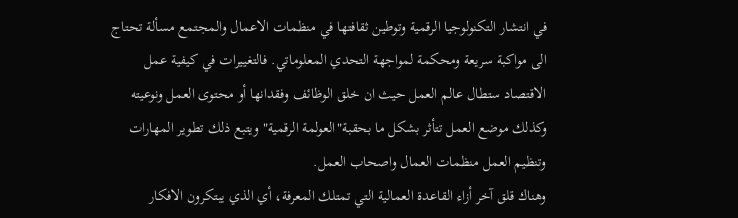في انتشار التكنولوجيا الرقمية وتوطين ثقافتها في منظمات الاعمال والمجتمع مسألة تحتاج الى مواكبة سريعة ومحكمة لمواجهة التحدي المعلوماتي. فالتغييرات في كيفية عمل الاقتصاد ستطال عالم العمل حيث ان خلق الوظائف وفقدانها أو محتوى العمل ونوعيته وكذلك موضع العمل تتأثر بشكل ما بحقبة"العولمة الرقمية"ويتبع ذلك تطوير المهارات وتنظيم العمل منظمات العمال واصحاب العمل.
وهناك قلق آخر أزاء القاعدة العمالية التي تمتلك المعرفة، أي الذي يبتكرون الافكار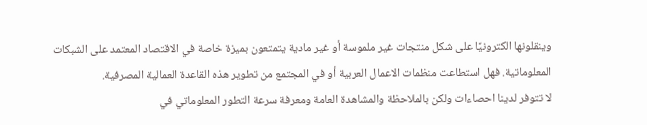وينقلونها الكترونيًا على شكل منتجات غير ملموسة أو غير مادية يتمتعون بميزة خاصة في الاقتصاد المعتمد على الشبكات المعلوماتية. فهل استطاعت منظمات الاعمال العربية أو في المجتمع من تطوير هذه القاعدة العمالية المصرفية.
لا تتوفر لدينا احصاءات ولكن بالملاحظة والمشاهدة العامة ومعرفة سرعة التطور المعلوماتي في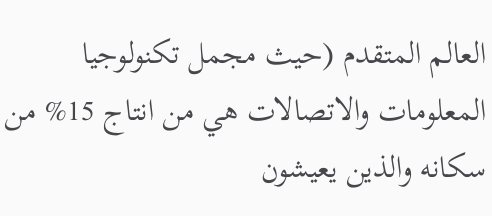العالم المتقدم (حيث مجمل تكنولوجيا المعلومات والاتصالات هي من انتاج 15% من سكانه والذين يعيشون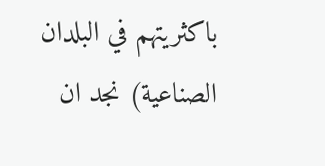باكثريتهم في البلدان الصناعية) نجد ان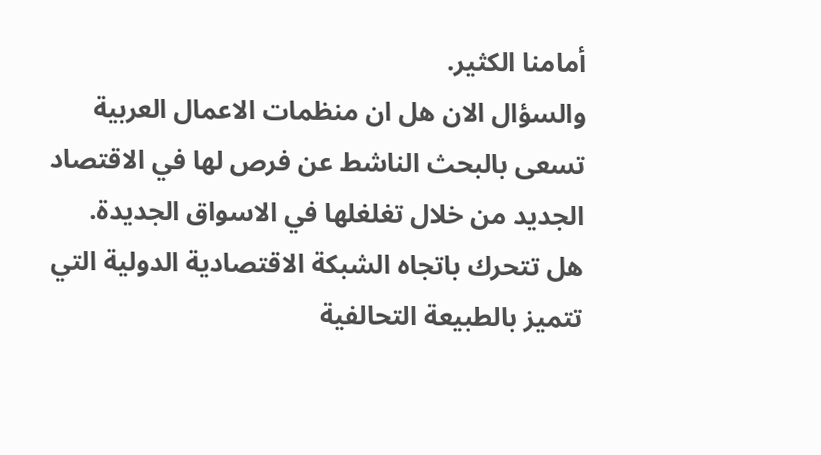أمامنا الكثير.
والسؤال الان هل ان منظمات الاعمال العربية تسعى بالبحث الناشط عن فرص لها في الاقتصاد الجديد من خلال تغلغلها في الاسواق الجديدة.
هل تتحرك باتجاه الشبكة الاقتصادية الدولية التي تتميز بالطبيعة التحالفية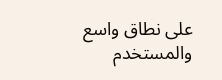على نطاق واسع والمستخدم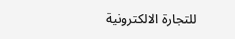للتجارة الالكترونية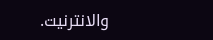والانترنيت.